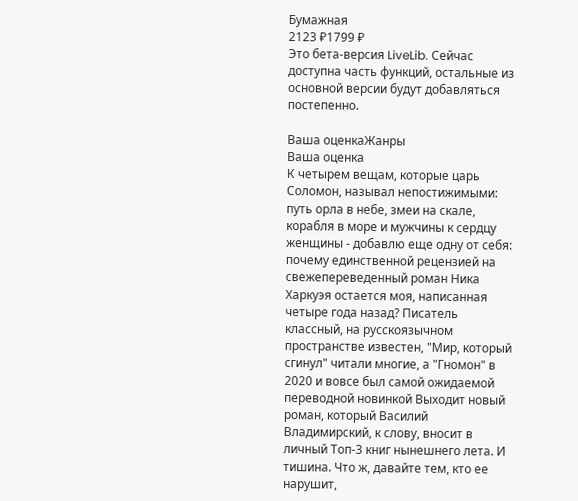Бумажная
2123 ₽1799 ₽
Это бета-версия LiveLib. Сейчас доступна часть функций, остальные из основной версии будут добавляться постепенно.

Ваша оценкаЖанры
Ваша оценка
К четырем вещам, которые царь Соломон, называл непостижимыми: путь орла в небе, змеи на скале, корабля в море и мужчины к сердцу женщины - добавлю еще одну от себя: почему единственной рецензией на свежепереведенный роман Ника Харкуэя остается моя, написанная четыре года назад? Писатель классный, на русскоязычном пространстве известен, "Мир, который сгинул" читали многие, а "Гномон" в 2020 и вовсе был самой ожидаемой переводной новинкой Выходит новый роман, который Василий Владимирский, к слову, вносит в личный Топ-3 книг нынешнего лета. И тишина. Что ж, давайте тем, кто ее нарушит,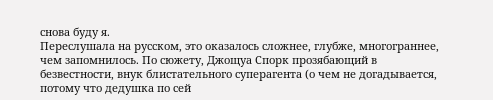снова буду я.
Переслушала на русском, это оказалось сложнее, глубже, многограннее, чем запомнилось. По сюжету, Джощуа Спорк прозябающий в безвестности, внук блистательного суперагента (о чем не догадывается, потому что дедушка по сей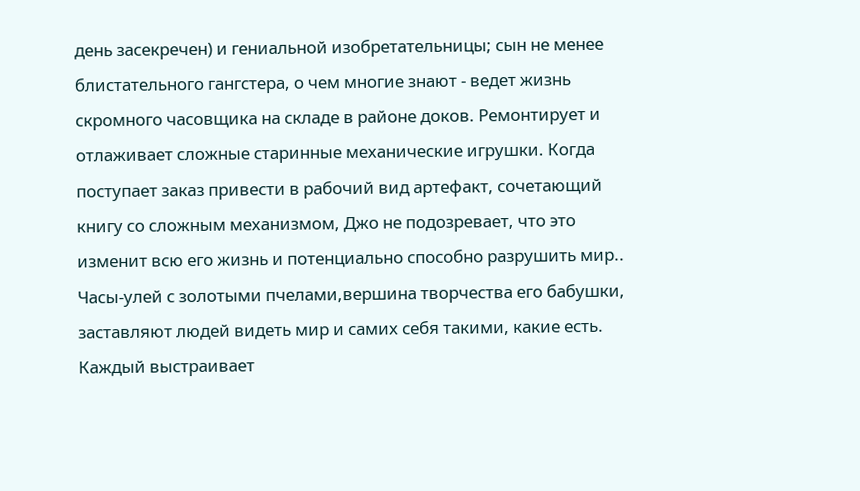день засекречен) и гениальной изобретательницы; сын не менее блистательного гангстера, о чем многие знают - ведет жизнь скромного часовщика на складе в районе доков. Ремонтирует и отлаживает сложные старинные механические игрушки. Когда поступает заказ привести в рабочий вид артефакт, сочетающий книгу со сложным механизмом, Джо не подозревает, что это изменит всю его жизнь и потенциально способно разрушить мир..
Часы-улей с золотыми пчелами,вершина творчества его бабушки, заставляют людей видеть мир и самих себя такими, какие есть. Каждый выстраивает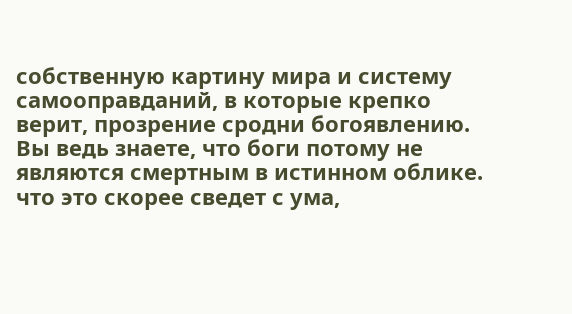собственную картину мира и систему самооправданий, в которые крепко верит, прозрение сродни богоявлению. Вы ведь знаете, что боги потому не являются смертным в истинном облике. что это скорее сведет с ума,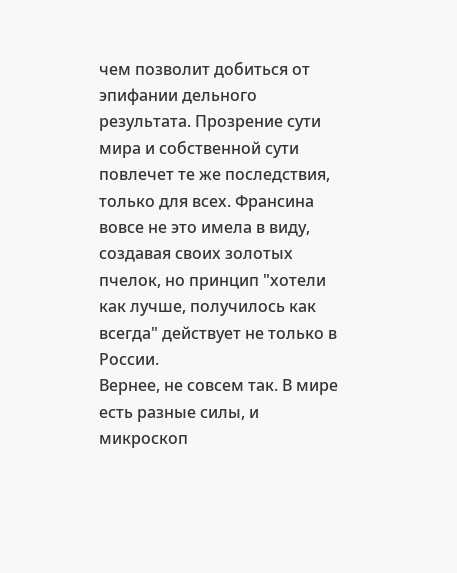чем позволит добиться от эпифании дельного результата. Прозрение сути мира и собственной сути повлечет те же последствия, только для всех. Франсина вовсе не это имела в виду, создавая своих золотых пчелок, но принцип "хотели как лучше, получилось как всегда" действует не только в России.
Вернее, не совсем так. В мире есть разные силы, и микроскоп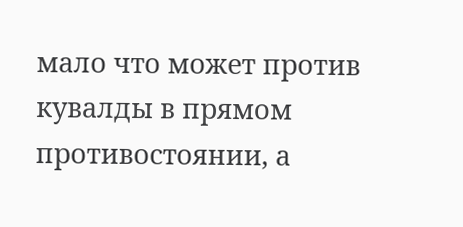мало что может против кувалды в прямом противостоянии, а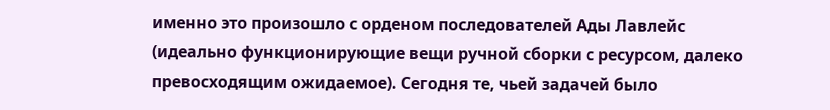именно это произошло с орденом последователей Ады Лавлейс (идеально функционирующие вещи ручной сборки с ресурсом, далеко превосходящим ожидаемое). Сегодня те, чьей задачей было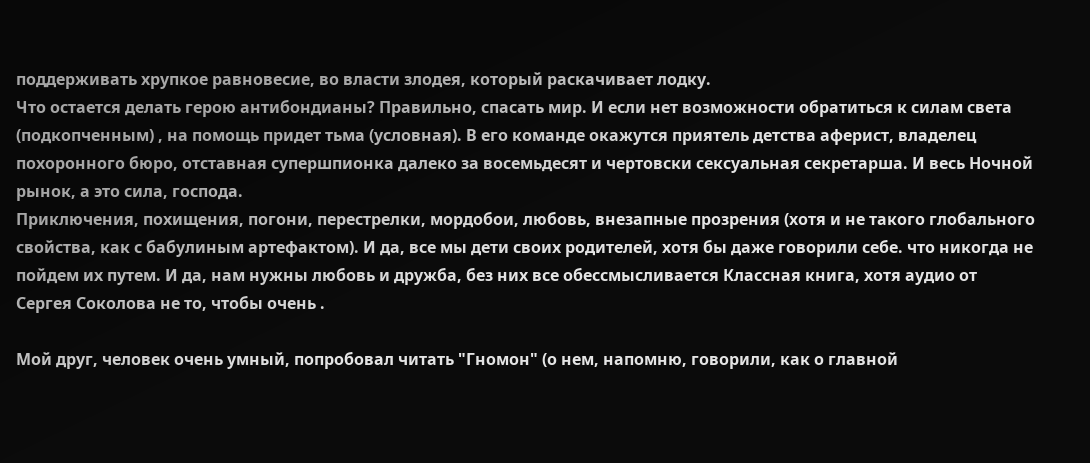поддерживать хрупкое равновесие, во власти злодея, который раскачивает лодку.
Что остается делать герою антибондианы? Правильно, спасать мир. И если нет возможности обратиться к силам света (подкопченным) , на помощь придет тьма (условная). В его команде окажутся приятель детства аферист, владелец похоронного бюро, отставная супершпионка далеко за восемьдесят и чертовски сексуальная секретарша. И весь Ночной рынок, а это сила, господа.
Приключения, похищения, погони, перестрелки, мордобои, любовь, внезапные прозрения (хотя и не такого глобального свойства, как с бабулиным артефактом). И да, все мы дети своих родителей, хотя бы даже говорили себе. что никогда не пойдем их путем. И да, нам нужны любовь и дружба, без них все обессмысливается Классная книга, хотя аудио от Сергея Соколова не то, чтобы очень .

Мой друг, человек очень умный, попробовал читать "Гномон" (о нем, напомню, говорили, как о главной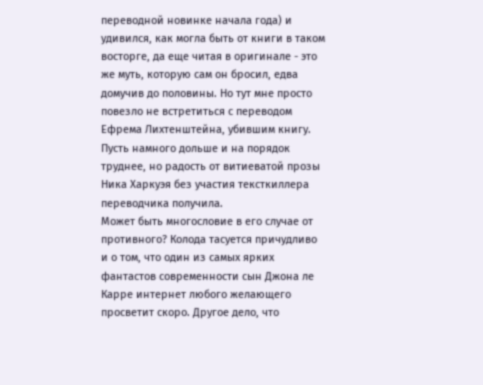переводной новинке начала года) и удивился, как могла быть от книги в таком восторге, да еще читая в оригинале - это же муть, которую сам он бросил, едва домучив до половины. Но тут мне просто повезло не встретиться с переводом Ефрема Лихтенштейна, убившим книгу. Пусть намного дольше и на порядок труднее, но радость от витиеватой прозы Ника Харкуэя без участия тексткиллера переводчика получила.
Может быть многословие в его случае от противного? Колода тасуется причудливо и о том, что один из самых ярких фантастов современности сын Джона ле Карре интернет любого желающего просветит скоро. Другое дело, что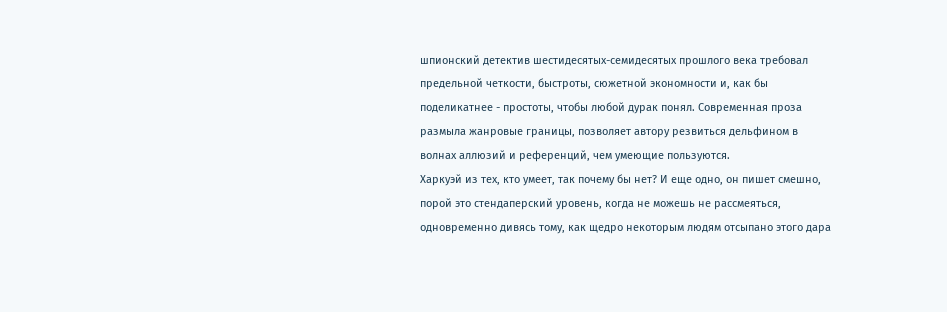шпионский детектив шестидесятых-семидесятых прошлого века требовал предельной четкости, быстроты, сюжетной экономности и, как бы поделикатнее - простоты, чтобы любой дурак понял. Современная проза размыла жанровые границы, позволяет автору резвиться дельфином в волнах аллюзий и референций, чем умеющие пользуются.
Харкуэй из тех, кто умеет, так почему бы нет? И еще одно, он пишет смешно, порой это стендаперский уровень, когда не можешь не рассмеяться, одновременно дивясь тому, как щедро некоторым людям отсыпано этого дара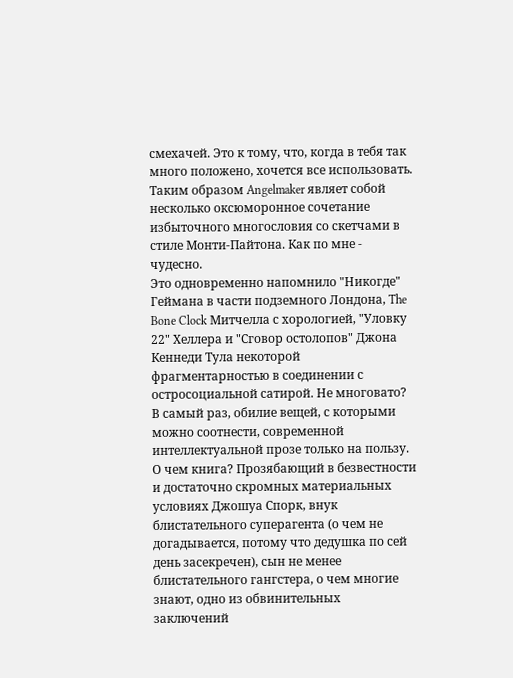смехачей. Это к тому, что, когда в тебя так много положено, хочется все использовать. Таким образом Angelmaker являет собой несколько оксюморонное сочетание избыточного многословия со скетчами в стиле Монти-Пайтона. Как по мне - чудесно.
Это одновременно напомнило "Никогде" Геймана в части подземного Лондона, The Bone Clock Митчелла с хорологией, "Уловку 22" Хеллера и "Сговор остолопов" Джона Кеннеди Тула некоторой фрагментарностью в соединении с остросоциальной сатирой. Не многовато? В самый раз, обилие вещей, с которыми можно соотнести, современной интеллектуальной прозе только на пользу.
О чем книга? Прозябающий в безвестности и достаточно скромных материальных условиях Джошуа Спорк, внук блистательного суперагента (о чем не догадывается, потому что дедушка по сей день засекречен), сын не менее блистательного гангстера, о чем многие знают, одно из обвинительных заключений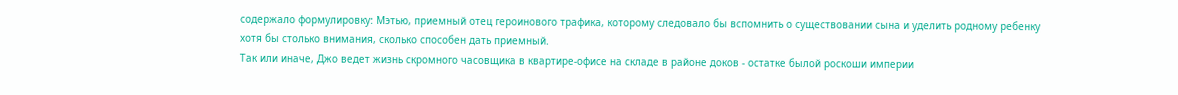содержало формулировку: Мэтью, приемный отец героинового трафика, которому следовало бы вспомнить о существовании сына и уделить родному ребенку хотя бы столько внимания, сколько способен дать приемный.
Так или иначе, Джо ведет жизнь скромного часовщика в квартире-офисе на складе в районе доков - остатке былой роскоши империи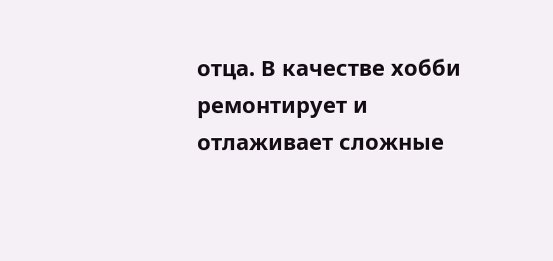отца. В качестве хобби ремонтирует и отлаживает сложные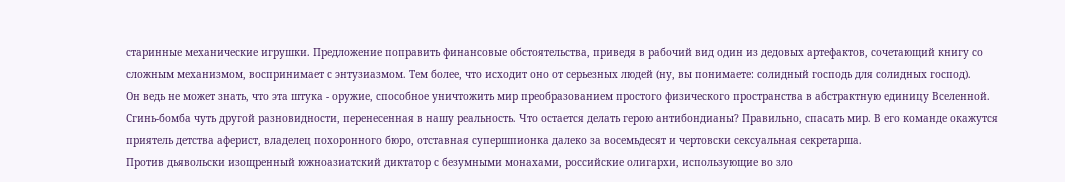старинные механические игрушки. Предложение поправить финансовые обстоятельства, приведя в рабочий вид один из дедовых артефактов, сочетающий книгу со сложным механизмом, воспринимает с энтузиазмом. Тем более, что исходит оно от серьезных людей (ну, вы понимаете: солидный господь для солидных господ).
Он ведь не может знать, что эта штука - оружие, способное уничтожить мир преобразованием простого физического пространства в абстрактную единицу Вселенной. Сгинь-бомба чуть другой разновидности, перенесенная в нашу реальность. Что остается делать герою антибондианы? Правильно, спасать мир. В его команде окажутся приятель детства аферист, владелец похоронного бюро, отставная супершпионка далеко за восемьдесят и чертовски сексуальная секретарша.
Против дьявольски изощренный южноазиатский диктатор с безумными монахами, российские олигархи, использующие во зло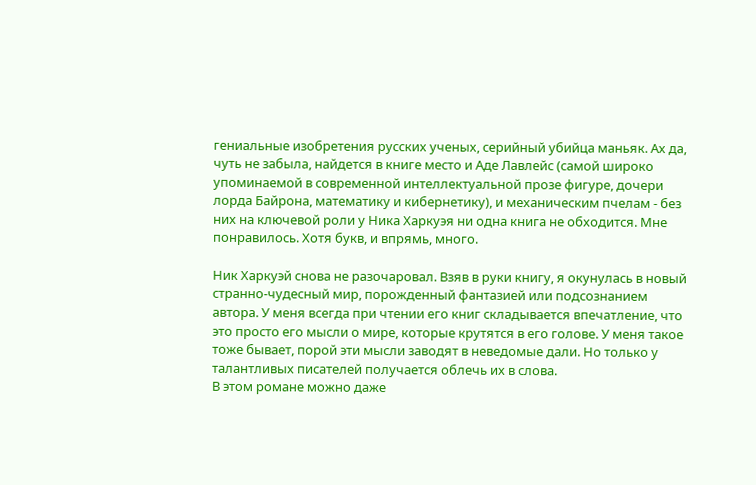гениальные изобретения русских ученых, серийный убийца маньяк. Ах да, чуть не забыла, найдется в книге место и Аде Лавлейс (самой широко упоминаемой в современной интеллектуальной прозе фигуре, дочери лорда Байрона, математику и кибернетику), и механическим пчелам - без них на ключевой роли у Ника Харкуэя ни одна книга не обходится. Мне понравилось. Хотя букв, и впрямь, много.

Ник Харкуэй снова не разочаровал. Взяв в руки книгу, я окунулась в новый странно-чудесный мир, порожденный фантазией или подсознанием автора. У меня всегда при чтении его книг складывается впечатление, что это просто его мысли о мире, которые крутятся в его голове. У меня такое тоже бывает, порой эти мысли заводят в неведомые дали. Но только у талантливых писателей получается облечь их в слова.
В этом романе можно даже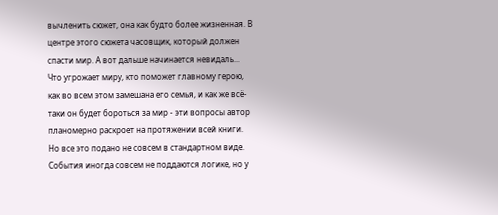вычленить сюжет, она как будто более жизненная. В центре этого сюжета часовщик, который должен спасти мир. А вот дальше начинается невидаль... Что угрожает миру, кто поможет главному герою, как во всем этом замешана его семья, и как же всё-таки он будет бороться за мир - эти вопросы автор планомерно раскроет на протяжении всей книги. Но все это подано не совсем в стандартном виде. События иногда совсем не поддаются логике, но у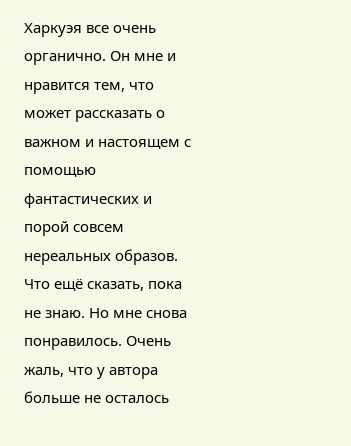Харкуэя все очень органично. Он мне и нравится тем, что может рассказать о важном и настоящем с помощью фантастических и порой совсем нереальных образов.
Что ещё сказать, пока не знаю. Но мне снова понравилось. Очень жаль, что у автора больше не осталось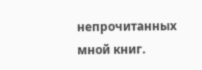непрочитанных мной книг.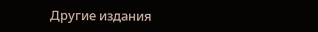Другие издания